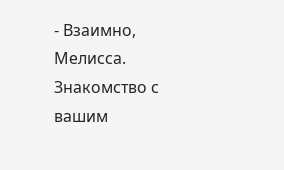- Взаимно, Мелисса. Знакомство с вашим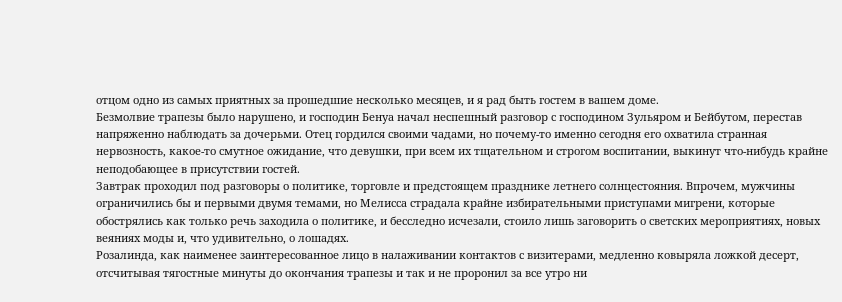отцом одно из самых приятных за прошедшие несколько месяцев, и я рад быть гостем в вашем доме.
Безмолвие трапезы было нарушено, и господин Бенуа начал неспешный разговор с господином Зульяром и Бейбутом, перестав напряженно наблюдать за дочерьми. Отец гордился своими чадами, но почему-то именно сегодня его охватила странная нервозность, какое-то смутное ожидание, что девушки, при всем их тщательном и строгом воспитании, выкинут что-нибудь крайне неподобающее в присутствии гостей.
Завтрак проходил под разговоры о политике, торговле и предстоящем празднике летнего солнцестояния. Впрочем, мужчины ограничились бы и первыми двумя темами, но Мелисса страдала крайне избирательными приступами мигрени, которые обострялись как только речь заходила о политике, и бесследно исчезали, стоило лишь заговорить о светских мероприятиях, новых веяниях моды и, что удивительно, о лошадях.
Розалинда, как наименее заинтересованное лицо в налаживании контактов с визитерами, медленно ковыряла ложкой десерт, отсчитывая тягостные минуты до окончания трапезы и так и не проронил за все утро ни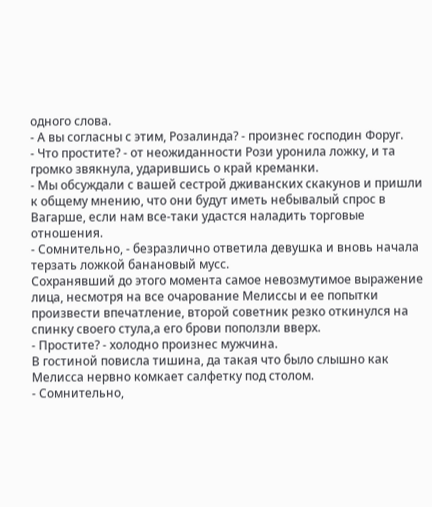одного слова.
- А вы согласны с этим, Розалинда? - произнес господин Форуг.
- Что простите? - от неожиданности Рози уронила ложку, и та громко звякнула, ударившись о край креманки.
- Мы обсуждали с вашей сестрой дживанских скакунов и пришли к общему мнению, что они будут иметь небывалый спрос в Вагарше, если нам все-таки удастся наладить торговые отношения.
- Сомнительно, - безразлично ответила девушка и вновь начала терзать ложкой банановый мусс.
Сохранявший до этого момента самое невозмутимое выражение лица, несмотря на все очарование Мелиссы и ее попытки произвести впечатление, второй советник резко откинулся на спинку своего стула,а его брови поползли вверх.
- Простите? - холодно произнес мужчина.
В гостиной повисла тишина, да такая что было слышно как Мелисса нервно комкает салфетку под столом.
- Сомнительно,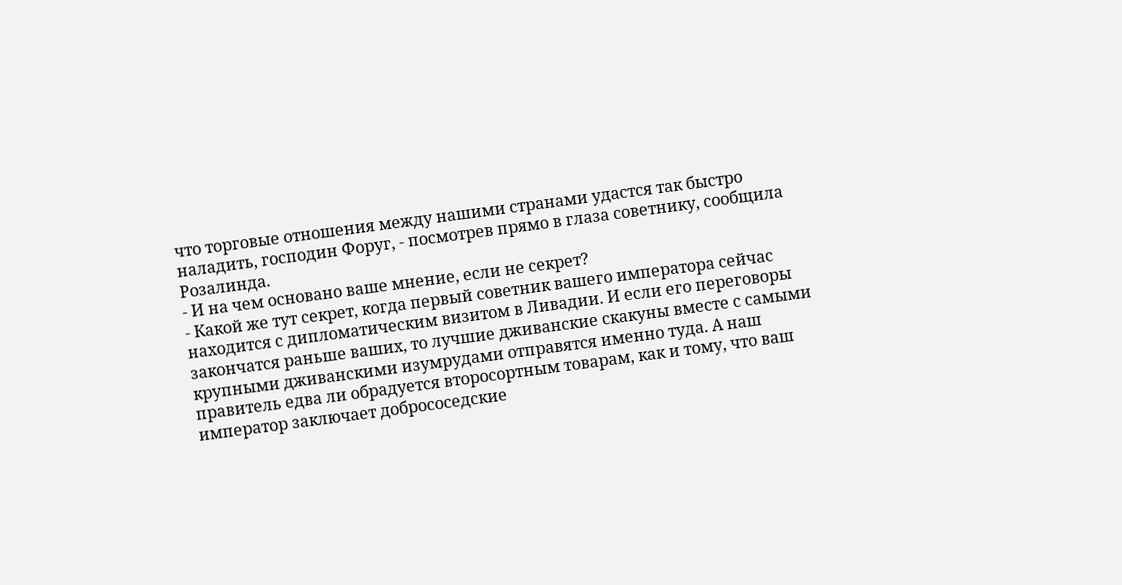что торговые отношения между нашими странами удастся так быстро наладить, господин Форуг, - посмотрев прямо в глаза советнику, сообщила Розалинда.
- И на чем основано ваше мнение, если не секрет?
- Какой же тут секрет, когда первый советник вашего императора сейчас находится с дипломатическим визитом в Ливадии. И если его переговоры закончатся раньше ваших, то лучшие дживанские скакуны вместе с самыми крупными дживанскими изумрудами отправятся именно туда. А наш правитель едва ли обрадуется второсортным товарам, как и тому, что ваш император заключает добрососедские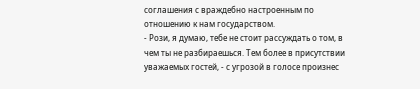соглашения с враждебно настроенным по отношению к нам государством.
- Рози, я думаю, тебе не стоит рассуждать о том, в чем ты не разбираешься. Тем более в присутствии уважаемых гостей, - с угрозой в голосе произнес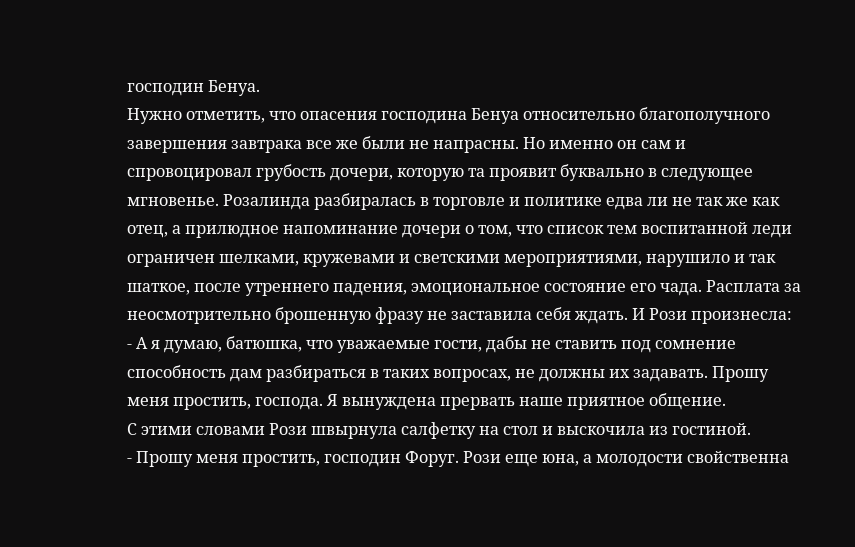господин Бенуа.
Нужно отметить, что опасения господина Бенуа относительно благополучного завершения завтрака все же были не напрасны. Но именно он сам и спровоцировал грубость дочери, которую та проявит буквально в следующее мгновенье. Розалинда разбиралась в торговле и политике едва ли не так же как отец, а прилюдное напоминание дочери о том, что список тем воспитанной леди ограничен шелками, кружевами и светскими мероприятиями, нарушило и так шаткое, после утреннего падения, эмоциональное состояние его чада. Расплата за неосмотрительно брошенную фразу не заставила себя ждать. И Рози произнесла:
- А я думаю, батюшка, что уважаемые гости, дабы не ставить под сомнение способность дам разбираться в таких вопросах, не должны их задавать. Прошу меня простить, господа. Я вынуждена прервать наше приятное общение.
С этими словами Рози швырнула салфетку на стол и выскочила из гостиной.
- Прошу меня простить, господин Форуг. Рози еще юна, а молодости свойственна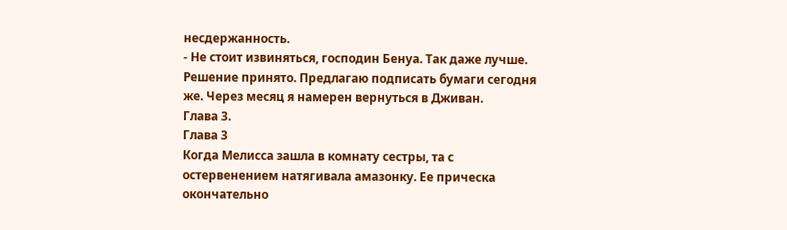несдержанность.
- Не стоит извиняться, господин Бенуа. Так даже лучше. Решение принято. Предлагаю подписать бумаги сегодня же. Через месяц я намерен вернуться в Дживан.
Глава 3.
Глава 3
Когда Мелисса зашла в комнату сестры, та с остервенением натягивала амазонку. Ее прическа окончательно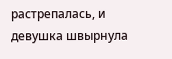растрепалась, и девушка швырнула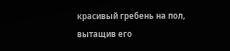красивый гребень на пол, вытащив его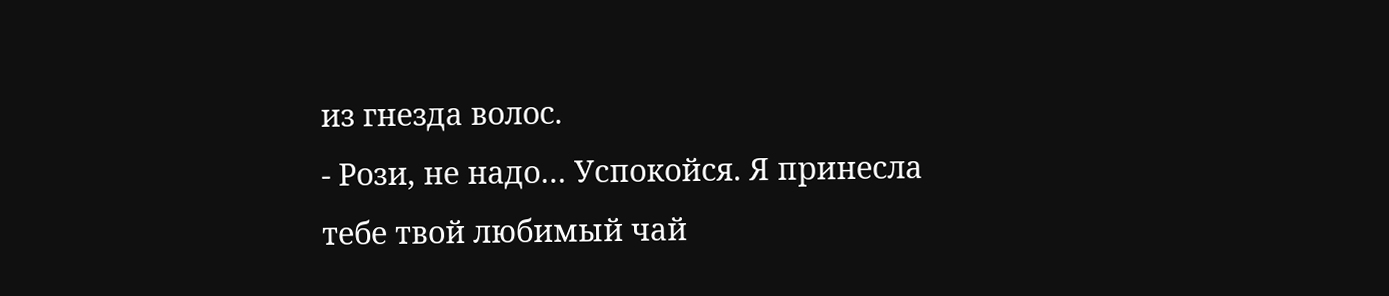из гнезда волос.
- Рози, не надо… Успокойся. Я принесла тебе твой любимый чай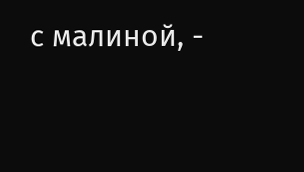с малиной, -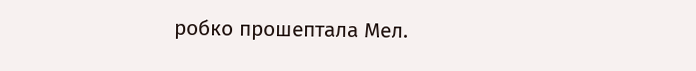робко прошептала Мел.